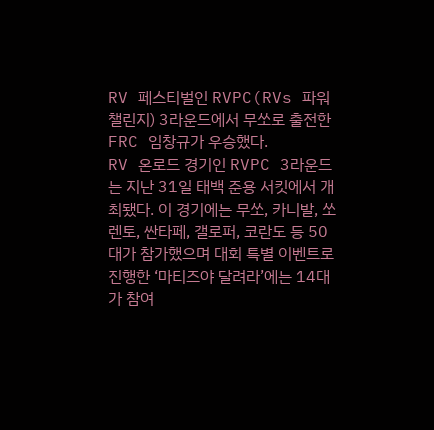RV 페스티벌인 RVPC(RVs 파워 챌린지) 3라운드에서 무쏘로 출전한 FRC 임창규가 우승했다.
RV 온로드 경기인 RVPC 3라운드는 지난 31일 태백 준용 서킷에서 개최됐다. 이 경기에는 무쏘, 카니발, 쏘렌토, 싼타페, 갤로퍼, 코란도 등 50대가 참가했으며 대회 특별 이벤트로 진행한 ‘마티즈야 달려라’에는 14대가 참여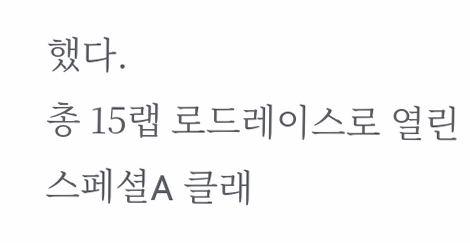했다.
총 15랩 로드레이스로 열린 스페셜A 클래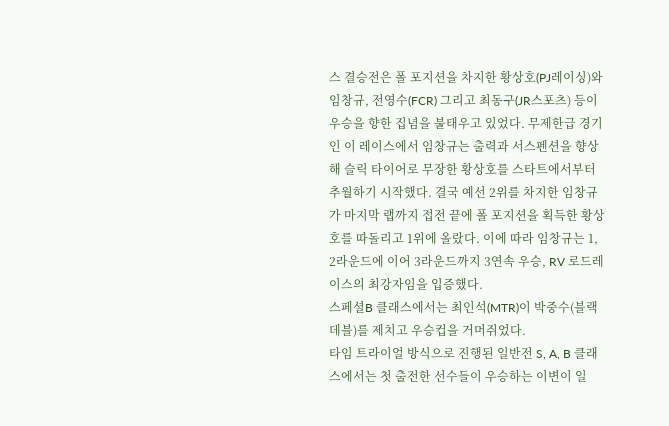스 결승전은 폴 포지션을 차지한 황상호(PJ레이싱)와 임창규, 전영수(FCR) 그리고 최동구(JR스포츠) 등이 우승을 향한 집념을 불태우고 있었다. 무제한급 경기인 이 레이스에서 임창규는 출력과 서스펜션을 향상해 슬릭 타이어로 무장한 황상호를 스타트에서부터 추월하기 시작했다. 결국 예선 2위를 차지한 임창규가 마지막 랩까지 접전 끝에 폴 포지션을 획득한 황상호를 따돌리고 1위에 올랐다. 이에 따라 임창규는 1, 2라운드에 이어 3라운드까지 3연속 우승, RV 로드레이스의 최강자임을 입증했다.
스페셜B 클래스에서는 최인석(MTR)이 박중수(블랙데블)를 제치고 우승컵을 거머쥐었다.
타임 트라이얼 방식으로 진행된 일반전 S, A, B 클래스에서는 첫 출전한 선수들이 우승하는 이변이 일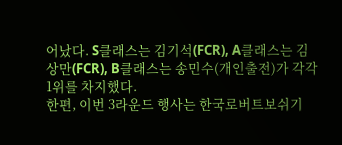어났다. S클래스는 김기석(FCR), A클래스는 김상만(FCR), B클래스는 송민수(개인출전)가 각각 1위를 차지했다.
한편, 이번 3라운드 행사는 한국로버트보쉬기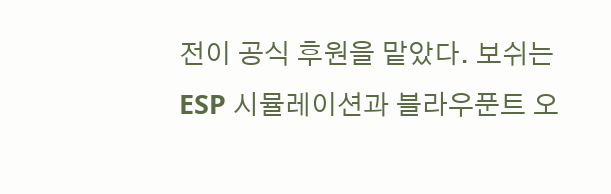전이 공식 후원을 맡았다. 보쉬는 ESP 시뮬레이션과 블라우푼트 오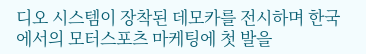디오 시스템이 장착된 데모카를 전시하며 한국에서의 모터스포츠 마케팅에 첫 발을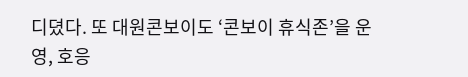디뎠다. 또 대원콘보이도 ‘콘보이 휴식존’을 운영, 호응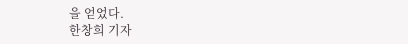을 얻었다.
한창희 기자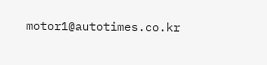motor1@autotimes.co.kr